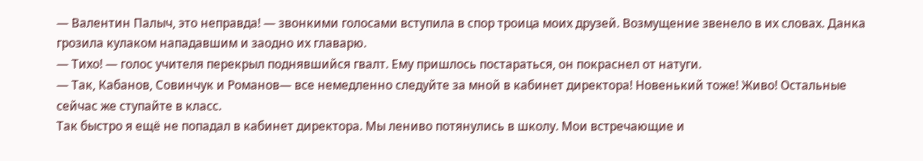— Валентин Палыч, это неправда! — звонкими голосами вступила в спор троица моих друзей. Возмущение звенело в их словах. Данка грозила кулаком нападавшим и заодно их главарю.
— Тихо! — голос учителя перекрыл поднявшийся гвалт. Ему пришлось постараться, он покраснел от натуги.
— Так, Кабанов, Совинчук и Романов— все немедленно следуйте за мной в кабинет директора! Новенький тоже! Живо! Остальные сейчас же ступайте в класс.
Так быстро я ещё не попадал в кабинет директора. Мы лениво потянулись в школу. Мои встречающие и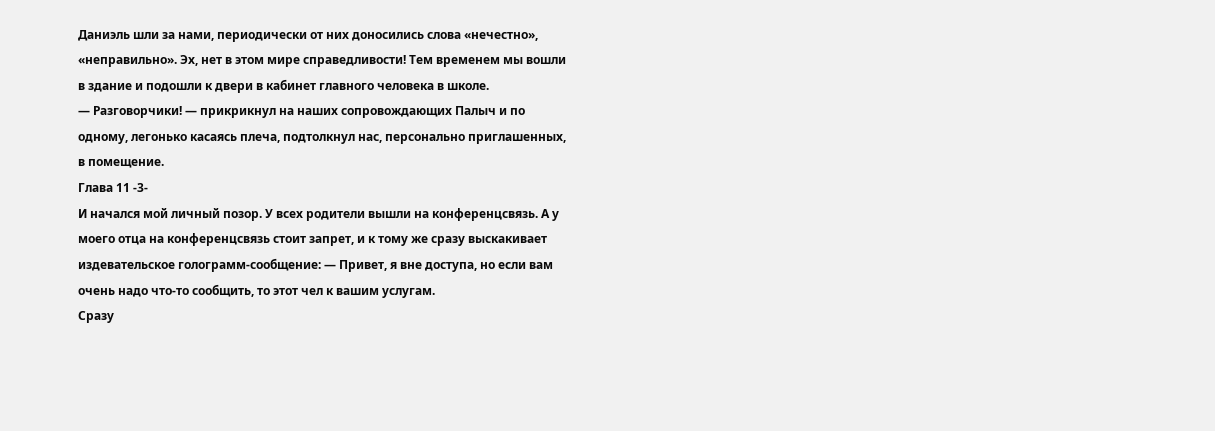Даниэль шли за нами, периодически от них доносились слова «нечестно», «неправильно». Эх, нет в этом мире справедливости! Тем временем мы вошли в здание и подошли к двери в кабинет главного человека в школе.
— Разговорчики! — прикрикнул на наших сопровождающих Палыч и по одному, легонько касаясь плеча, подтолкнул нас, персонально приглашенных, в помещение.
Глава 11 -3-
И начался мой личный позор. У всех родители вышли на конференцсвязь. А у моего отца на конференцсвязь стоит запрет, и к тому же сразу выскакивает издевательское голограмм-сообщение: — Привет, я вне доступа, но если вам очень надо что-то сообщить, то этот чел к вашим услугам.
Сразу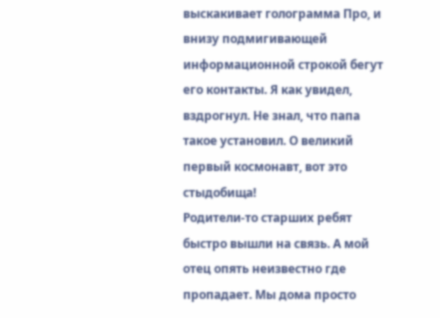выскакивает голограмма Про, и внизу подмигивающей информационной строкой бегут его контакты. Я как увидел, вздрогнул. Не знал, что папа такое установил. О великий первый космонавт, вот это стыдобища!
Родители-то старших ребят быстро вышли на связь. А мой отец опять неизвестно где пропадает. Мы дома просто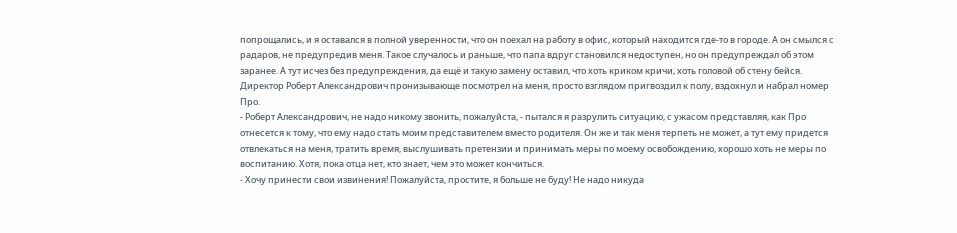попрощались, и я оставался в полной уверенности, что он поехал на работу в офис, который находится где-то в городе. А он смылся с радаров, не предупредив меня. Такое случалось и раньше, что папа вдруг становился недоступен, но он предупреждал об этом заранее. А тут исчез без предупреждения, да ещё и такую замену оставил, что хоть криком кричи, хоть головой об стену бейся.
Директор Роберт Александрович пронизывающе посмотрел на меня, просто взглядом пригвоздил к полу, вздохнул и набрал номер Про.
- Роберт Александрович, не надо никому звонить, пожалуйста, - пытался я разрулить ситуацию, с ужасом представляя, как Про отнесется к тому, что ему надо стать моим представителем вместо родителя. Он же и так меня терпеть не может, а тут ему придется отвлекаться на меня, тратить время, выслушивать претензии и принимать меры по моему освобождению, хорошо хоть не меры по воспитанию. Хотя, пока отца нет, кто знает, чем это может кончиться.
- Хочу принести свои извинения! Пожалуйста, простите, я больше не буду! Не надо никуда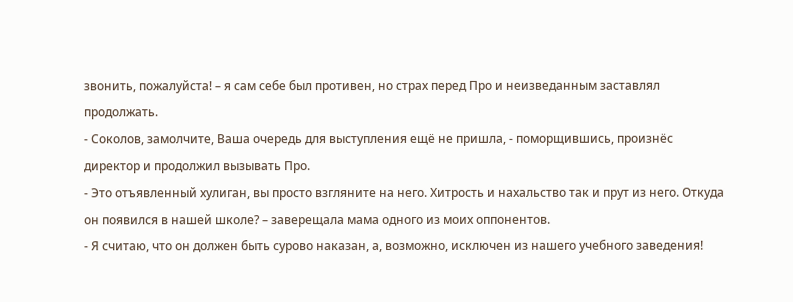звонить, пожалуйста! – я сам себе был противен, но страх перед Про и неизведанным заставлял продолжать.
- Соколов, замолчите, Ваша очередь для выступления ещё не пришла, - поморщившись, произнёс директор и продолжил вызывать Про.
- Это отъявленный хулиган, вы просто взгляните на него. Хитрость и нахальство так и прут из него. Откуда он появился в нашей школе? – заверещала мама одного из моих оппонентов.
- Я считаю, что он должен быть сурово наказан, а, возможно, исключен из нашего учебного заведения!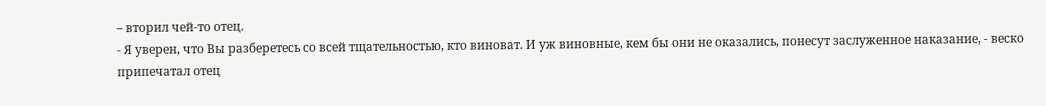– вторил чей-то отец.
- Я уверен, что Вы разберетесь со всей тщательностью, кто виноват. И уж виновные, кем бы они не оказались, понесут заслуженное наказание, - веско припечатал отец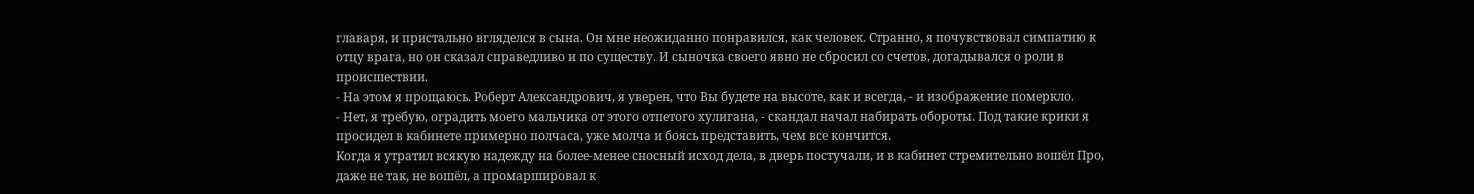главаря, и пристально вгляделся в сына. Он мне неожиданно понравился, как человек. Странно, я почувствовал симпатию к отцу врага, но он сказал справедливо и по существу. И сыночка своего явно не сбросил со счетов, догадывался о роли в происшествии.
- На этом я прощаюсь. Роберт Александрович, я уверен, что Вы будете на высоте, как и всегда, - и изображение померкло.
- Нет, я требую, оградить моего мальчика от этого отпетого хулигана, - скандал начал набирать обороты. Под такие крики я просидел в кабинете примерно полчаса, уже молча и боясь представить, чем все кончится.
Когда я утратил всякую надежду на более-менее сносный исход дела, в дверь постучали, и в кабинет стремительно вошёл Про, даже не так, не вошёл, а промаршировал к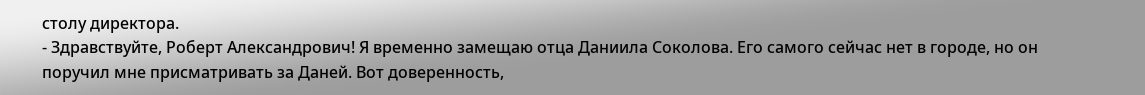столу директора.
- Здравствуйте, Роберт Александрович! Я временно замещаю отца Даниила Соколова. Его самого сейчас нет в городе, но он поручил мне присматривать за Даней. Вот доверенность,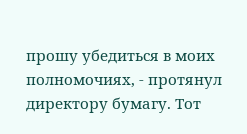прошу убедиться в моих полномочиях, - протянул директору бумагу. Тот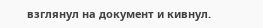взглянул на документ и кивнул.